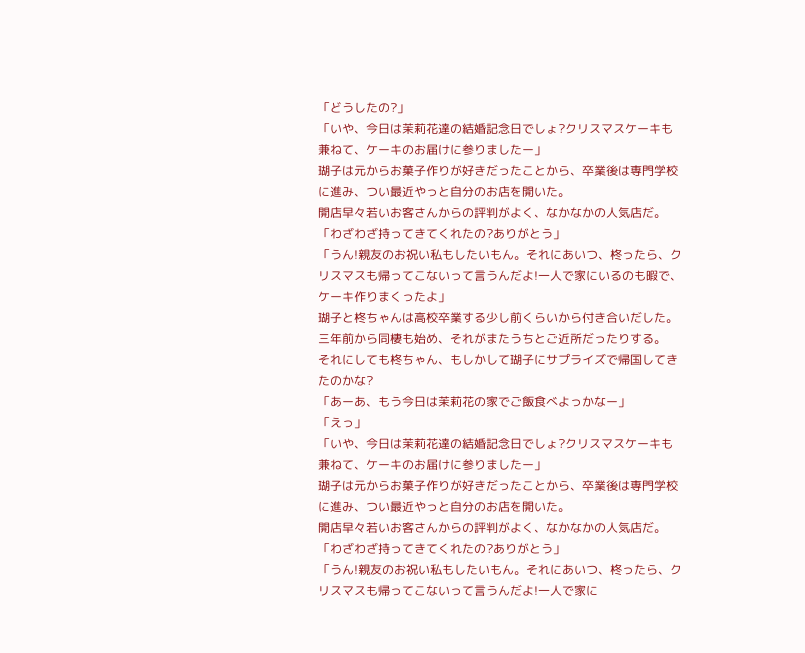「どうしたの?」
「いや、今日は茉莉花達の結婚記念日でしょ?クリスマスケーキも兼ねて、ケーキのお届けに参りましたー」
瑚子は元からお菓子作りが好きだったことから、卒業後は専門学校に進み、つい最近やっと自分のお店を開いた。
開店早々若いお客さんからの評判がよく、なかなかの人気店だ。
「わざわざ持ってきてくれたの?ありがとう」
「うん!親友のお祝い私もしたいもん。それにあいつ、柊ったら、クリスマスも帰ってこないって言うんだよ!一人で家にいるのも暇で、ケーキ作りまくったよ」
瑚子と柊ちゃんは高校卒業する少し前くらいから付き合いだした。
三年前から同棲も始め、それがまたうちとご近所だったりする。
それにしても柊ちゃん、もしかして瑚子にサプライズで帰国してきたのかな?
「あーあ、もう今日は茉莉花の家でご飯食べよっかなー」
「えっ」
「いや、今日は茉莉花達の結婚記念日でしょ?クリスマスケーキも兼ねて、ケーキのお届けに参りましたー」
瑚子は元からお菓子作りが好きだったことから、卒業後は専門学校に進み、つい最近やっと自分のお店を開いた。
開店早々若いお客さんからの評判がよく、なかなかの人気店だ。
「わざわざ持ってきてくれたの?ありがとう」
「うん!親友のお祝い私もしたいもん。それにあいつ、柊ったら、クリスマスも帰ってこないって言うんだよ!一人で家に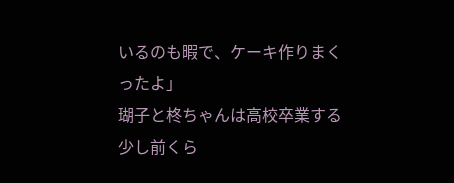いるのも暇で、ケーキ作りまくったよ」
瑚子と柊ちゃんは高校卒業する少し前くら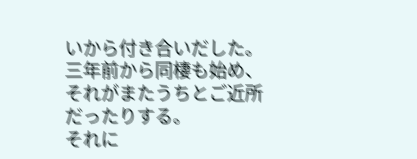いから付き合いだした。
三年前から同棲も始め、それがまたうちとご近所だったりする。
それに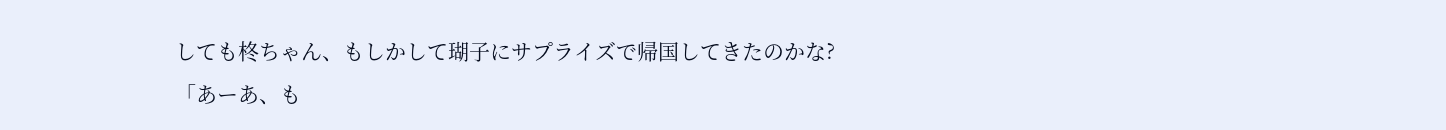しても柊ちゃん、もしかして瑚子にサプライズで帰国してきたのかな?
「あーあ、も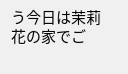う今日は茉莉花の家でご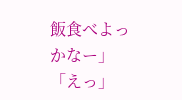飯食べよっかなー」
「えっ」